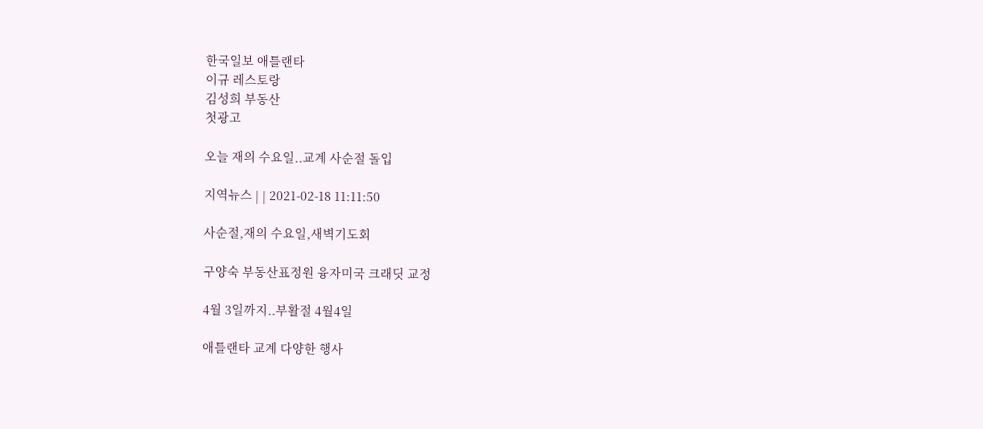한국일보 애틀랜타
이규 레스토랑
김성희 부동산
첫광고

오늘 재의 수요일..교계 사순절 돌입

지역뉴스 | | 2021-02-18 11:11:50

사순절,재의 수요일,새벽기도회

구양숙 부동산표정원 융자미국 크래딧 교정

4월 3일까지..부활절 4월4일

애틀랜타 교계 다양한 행사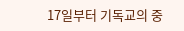17일부터 기독교의 중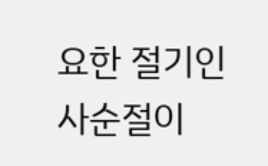요한 절기인 사순절이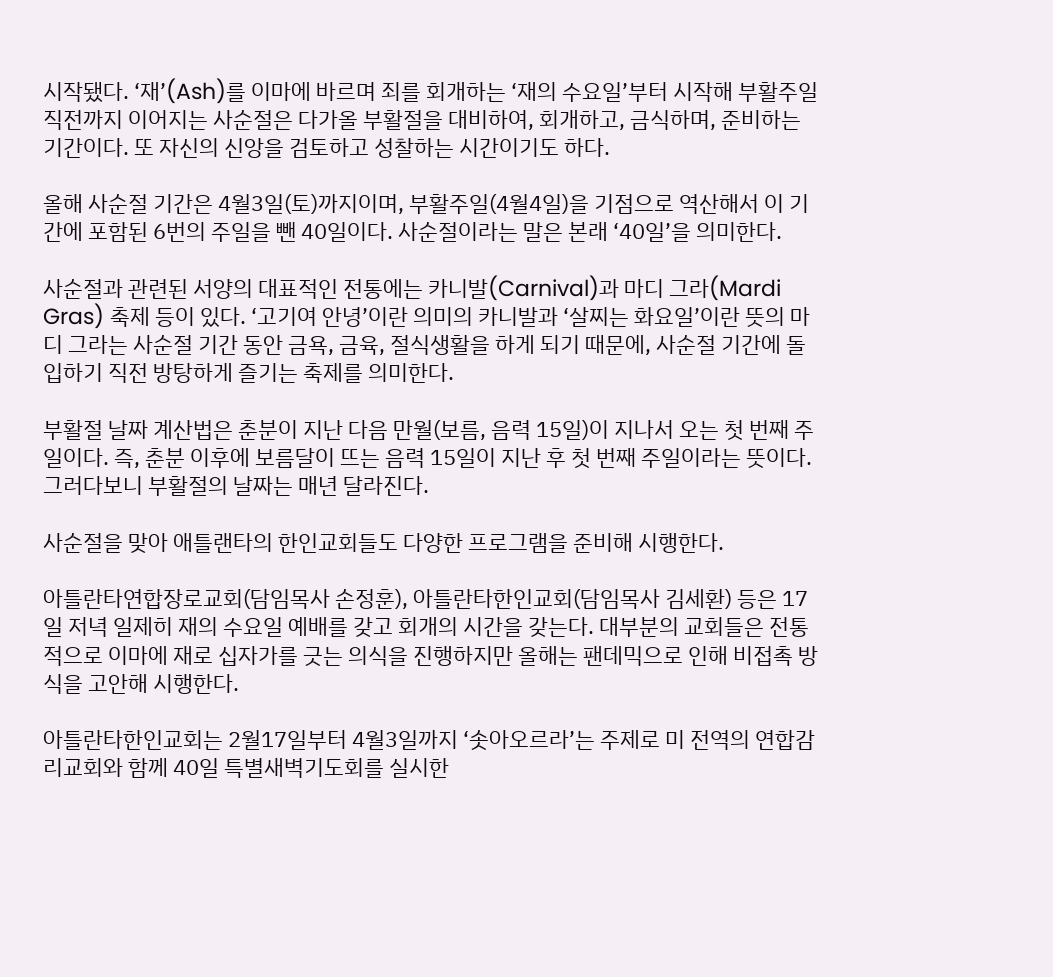시작됐다. ‘재’(Ash)를 이마에 바르며 죄를 회개하는 ‘재의 수요일’부터 시작해 부활주일 직전까지 이어지는 사순절은 다가올 부활절을 대비하여, 회개하고, 금식하며, 준비하는 기간이다. 또 자신의 신앙을 검토하고 성찰하는 시간이기도 하다.

올해 사순절 기간은 4월3일(토)까지이며, 부활주일(4월4일)을 기점으로 역산해서 이 기간에 포함된 6번의 주일을 뺀 40일이다. 사순절이라는 말은 본래 ‘40일’을 의미한다.

사순절과 관련된 서양의 대표적인 전통에는 카니발(Carnival)과 마디 그라(Mardi Gras) 축제 등이 있다. ‘고기여 안녕’이란 의미의 카니발과 ‘살찌는 화요일’이란 뜻의 마디 그라는 사순절 기간 동안 금욕, 금육, 절식생활을 하게 되기 때문에, 사순절 기간에 돌입하기 직전 방탕하게 즐기는 축제를 의미한다.

부활절 날짜 계산법은 춘분이 지난 다음 만월(보름, 음력 15일)이 지나서 오는 첫 번째 주일이다. 즉, 춘분 이후에 보름달이 뜨는 음력 15일이 지난 후 첫 번째 주일이라는 뜻이다. 그러다보니 부활절의 날짜는 매년 달라진다.

사순절을 맞아 애틀랜타의 한인교회들도 다양한 프로그램을 준비해 시행한다.

아틀란타연합장로교회(담임목사 손정훈), 아틀란타한인교회(담임목사 김세환) 등은 17일 저녁 일제히 재의 수요일 예배를 갖고 회개의 시간을 갖는다. 대부분의 교회들은 전통적으로 이마에 재로 십자가를 긋는 의식을 진행하지만 올해는 팬데믹으로 인해 비접촉 방식을 고안해 시행한다.

아틀란타한인교회는 2월17일부터 4월3일까지 ‘솟아오르라’는 주제로 미 전역의 연합감리교회와 함께 40일 특별새벽기도회를 실시한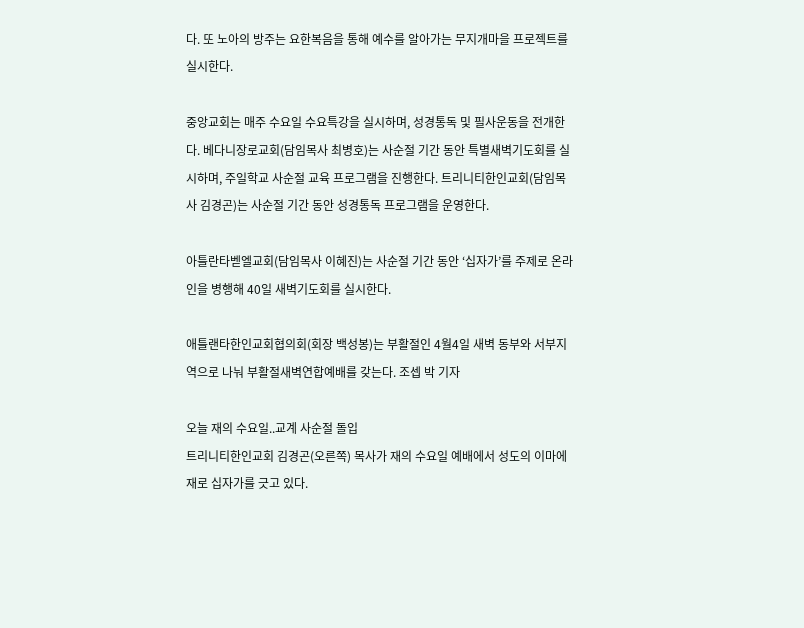다. 또 노아의 방주는 요한복음을 통해 예수를 알아가는 무지개마을 프로젝트를 실시한다.

중앙교회는 매주 수요일 수요특강을 실시하며, 성경통독 및 필사운동을 전개한다. 베다니장로교회(담임목사 최병호)는 사순절 기간 동안 특별새벽기도회를 실시하며, 주일학교 사순절 교육 프로그램을 진행한다. 트리니티한인교회(담임목사 김경곤)는 사순절 기간 동안 성경통독 프로그램을 운영한다.

아틀란타벧엘교회(담임목사 이혜진)는 사순절 기간 동안 ‘십자가’를 주제로 온라인을 병행해 40일 새벽기도회를 실시한다.

애틀랜타한인교회협의회(회장 백성봉)는 부활절인 4월4일 새벽 동부와 서부지역으로 나눠 부활절새벽연합예배를 갖는다. 조셉 박 기자

오늘 재의 수요일..교계 사순절 돌입
트리니티한인교회 김경곤(오른쪽) 목사가 재의 수요일 예배에서 성도의 이마에 재로 십자가를 긋고 있다.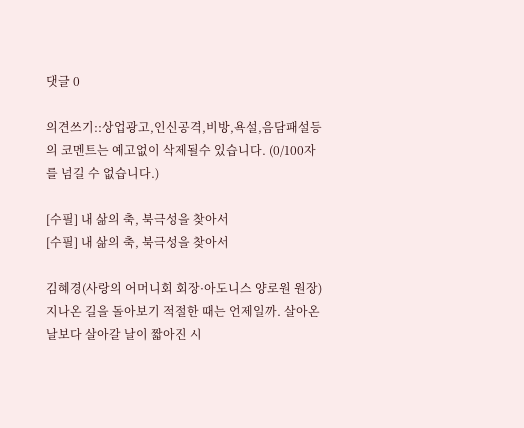댓글 0

의견쓰기::상업광고,인신공격,비방,욕설,음담패설등의 코멘트는 예고없이 삭제될수 있습니다. (0/100자를 넘길 수 없습니다.)

[수필] 내 삶의 축, 북극성을 찾아서
[수필] 내 삶의 축, 북극성을 찾아서

김혜경(사랑의 어머니회 회장·아도니스 양로원 원장) 지나온 길을 돌아보기 적절한 때는 언제일까. 살아온 날보다 살아갈 날이 짧아진 시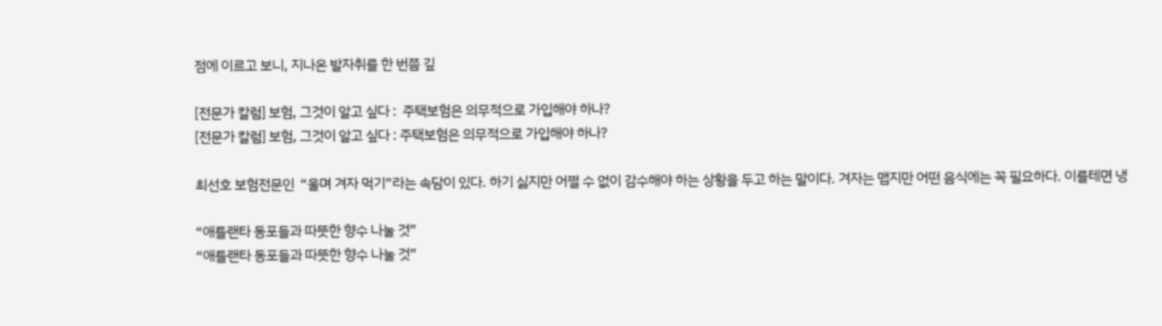점에 이르고 보니, 지나온 발자취를 한 번쯤 깊

[전문가 칼럼] 보험, 그것이 알고 싶다 :  주택보험은 의무적으로 가입해야 하나?
[전문가 칼럼] 보험, 그것이 알고 싶다 : 주택보험은 의무적으로 가입해야 하나?

최선호 보험전문인  “울며 겨자 먹기”라는 속담이 있다. 하기 싫지만 어쩔 수 없이 감수해야 하는 상황을 두고 하는 말이다. 겨자는 맵지만 어떤 음식에는 꼭 필요하다. 이를테면 냉

“애틀랜타 동포들과 따뜻한 향수 나눌 것”
“애틀랜타 동포들과 따뜻한 향수 나눌 것”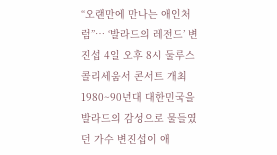“오랜만에 만나는 애인처럼”… ‘발라드의 레전드’ 변진섭 4일 오후 8시 둘루스 콜리세움서 콘서트 개최 1980~90년대 대한민국을 발라드의 감성으로 물들였던 가수 변진섭이 애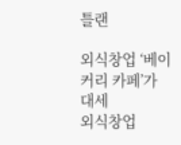틀랜

외식창업 ‘베이커리 카페’가 대세
외식창업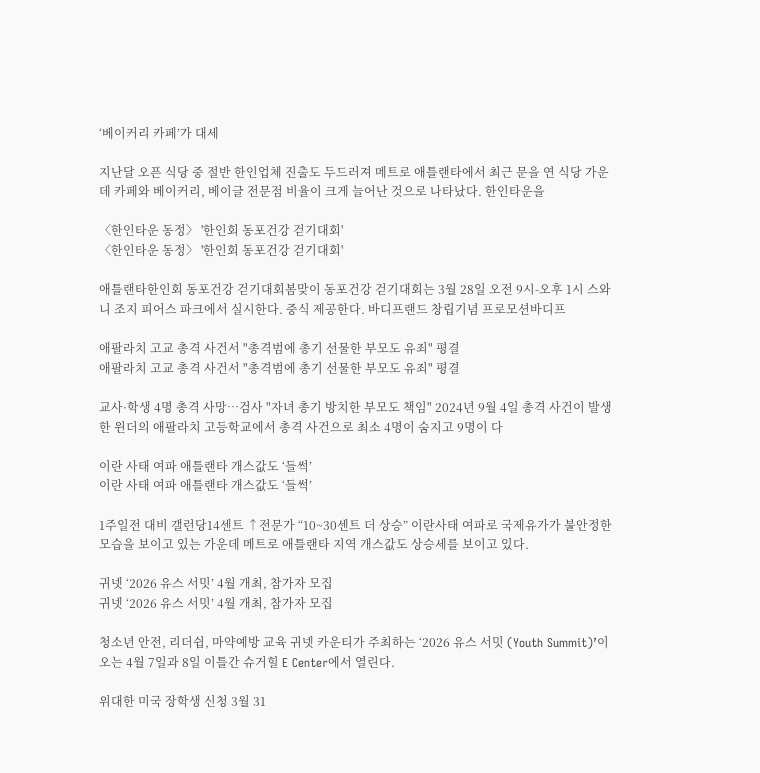‘베이커리 카페’가 대세

지난달 오픈 식당 중 절반 한인업체 진출도 두드러져 메트로 애틀랜타에서 최근 문을 연 식당 가운데 카페와 베이커리, 베이글 전문점 비율이 크게 늘어난 것으로 나타났다. 한인타운을

〈한인타운 동정〉 '한인회 동포건강 걷기대회'
〈한인타운 동정〉 '한인회 동포건강 걷기대회'

애틀랜타한인회 동포건강 걷기대회봄맞이 동포건강 걷기대회는 3월 28일 오전 9시-오후 1시 스와니 조지 피어스 파크에서 실시한다. 중식 제공한다. 바디프랜드 창립기념 프로모션바디프

애팔라치 고교 총격 사건서 "총격범에 총기 선물한 부모도 유죄" 평결
애팔라치 고교 총격 사건서 "총격범에 총기 선물한 부모도 유죄" 평결

교사·학생 4명 총격 사망…검사 "자녀 총기 방치한 부모도 책임" 2024년 9월 4일 총격 사건이 발생한 윈더의 애팔라치 고등학교에서 총격 사건으로 최소 4명이 숨지고 9명이 다

이란 사태 여파 애틀랜타 개스값도 ‘들썩’
이란 사태 여파 애틀랜타 개스값도 ‘들썩’

1주일전 대비 갤런당14센트 ↑전문가 “10~30센트 더 상승” 이란사태 여파로 국제유가가 불안정한 모습을 보이고 있는 가운데 메트로 애틀랜타 지역 개스값도 상승세를 보이고 있다.

귀넷 ‘2026 유스 서밋’ 4월 개최, 참가자 모집
귀넷 ‘2026 유스 서밋’ 4월 개최, 참가자 모집

청소년 안전, 리더쉽, 마약예방 교육 귀넷 카운티가 주최하는 ‘2026 유스 서밋 (Youth Summit)’이 오는 4월 7일과 8일 이틀간 슈거힐 E Center에서 열린다.

위대한 미국 장학생 신청 3월 31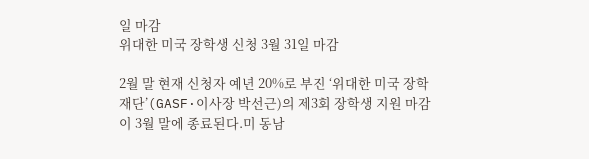일 마감
위대한 미국 장학생 신청 3월 31일 마감

2월 말 현재 신청자 예년 20%로 부진 ‘위대한 미국 장학재단’(GASF·이사장 박선근)의 제3회 장학생 지원 마감이 3월 말에 종료된다.미 동남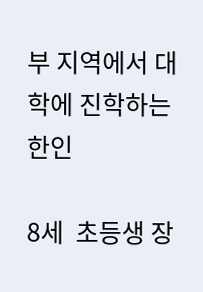부 지역에서 대학에 진학하는 한인

8세  초등생 장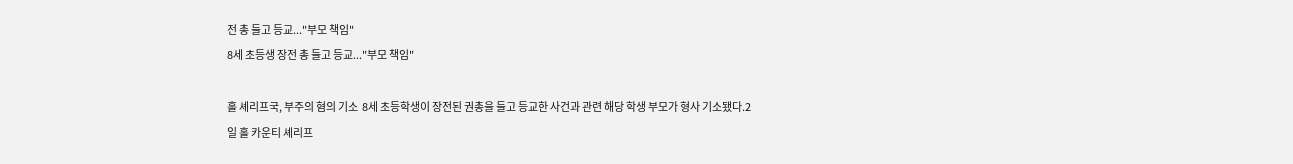전 총 들고 등교..."부모 책임"
8세 초등생 장전 총 들고 등교..."부모 책임"

홀 셰리프국, 부주의 혐의 기소  8세 초등학생이 장전된 권총을 들고 등교한 사건과 관련 해당 학생 부모가 형사 기소됐다.2일 홀 카운티 셰리프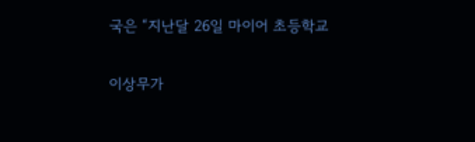국은 “지난달 26일 마이어 초등학교

이상무가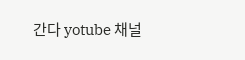간다 yotube 채널